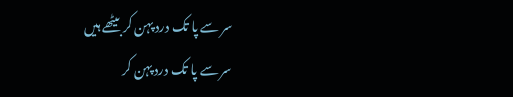سر سے پا تک درد پہن کر بیٹھے ہیں
سر سے پا تک درد پہن کر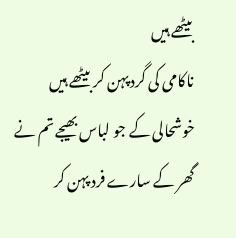بیٹھے ہیں
ناکامی کی گرد پہن کر بیٹھے ہیں
خوشحالی کے جو لباس بھیجے تم نے
گھر کے سارے فرد پہن کر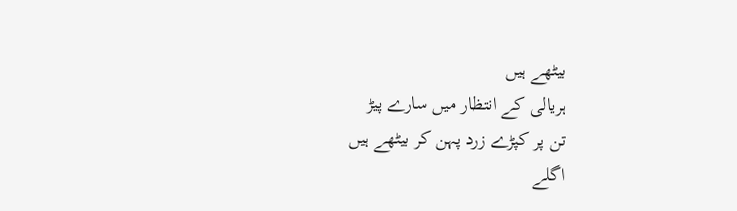بیٹھے ہیں
ہریالی کے انتظار میں سارے پیڑ
تن پر کپڑے زرد پہن کر بیٹھے ہیں
اگلے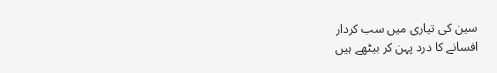سین کی تیاری میں سب کردار
افسانے کا درد پہن کر بیٹھے ہیں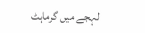لہجے میں گرماہٹ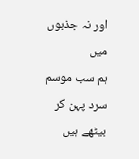اور نہ جذبوں میں
ہم سب موسم سرد پہن کر بیٹھے ہیں